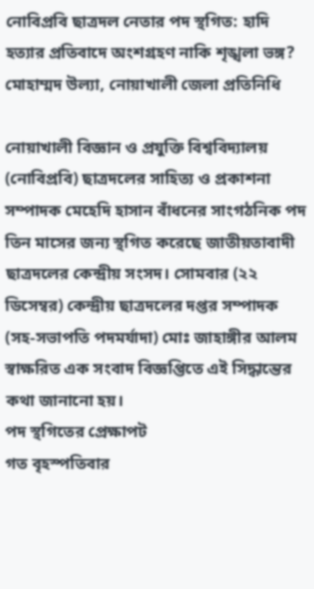নোবিপ্রবি ছাত্রদল নেতার পদ স্থগিত: হাদি হত্যার প্রতিবাদে অংশগ্রহণ নাকি শৃঙ্খলা ভঙ্গ?
মোহাম্মদ উল্যা, নোয়াখালী জেলা প্রতিনিধি

নোয়াখালী বিজ্ঞান ও প্রযুক্তি বিশ্ববিদ্যালয় (নোবিপ্রবি) ছাত্রদলের সাহিত্য ও প্রকাশনা সম্পাদক মেহেদি হাসান বাঁধনের সাংগঠনিক পদ তিন মাসের জন্য স্থগিত করেছে জাতীয়তাবাদী ছাত্রদলের কেন্দ্রীয় সংসদ। সোমবার (২২ ডিসেম্বর) কেন্দ্রীয় ছাত্রদলের দপ্তর সম্পাদক (সহ-সভাপতি পদমর্যাদা) মোঃ জাহাঙ্গীর আলম স্বাক্ষরিত এক সংবাদ বিজ্ঞপ্তিতে এই সিদ্ধান্তের কথা জানানো হয়।
পদ স্থগিতের প্রেক্ষাপট
গত বৃহস্পতিবার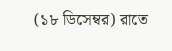(১৮ ডিসেম্বর) রাতে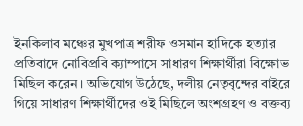ইনকিলাব মঞ্চের মুখপাত্র শরীফ ওসমান হাদিকে হত্যার প্রতিবাদে নোবিপ্রবি ক্যাম্পাসে সাধারণ শিক্ষার্থীরা বিক্ষোভ মিছিল করেন। অভিযোগ উঠেছে, দলীয় নেতৃবৃন্দের বাইরে গিয়ে সাধারণ শিক্ষার্থীদের ওই মিছিলে অংশগ্রহণ ও বক্তব্য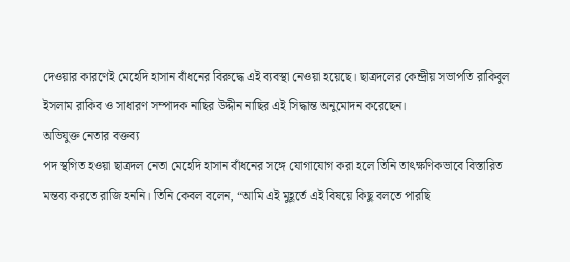দেওয়ার কারণেই মেহেদি হাসান বাঁধনের বিরুদ্ধে এই ব্যবস্থা নেওয়া হয়েছে। ছাত্রদলের কেন্দ্রীয় সভাপতি রাকিবুল ইসলাম রাকিব ও সাধারণ সম্পাদক নাছির উদ্দীন নাছির এই সিদ্ধান্ত অনুমোদন করেছেন।
অভিযুক্ত নেতার বক্তব্য
পদ স্থগিত হওয়া ছাত্রদল নেতা মেহেদি হাসান বাঁধনের সঙ্গে যোগাযোগ করা হলে তিনি তাৎক্ষণিকভাবে বিস্তারিত মন্তব্য করতে রাজি হননি। তিনি কেবল বলেন, “আমি এই মুহূর্তে এই বিষয়ে কিছু বলতে পারছি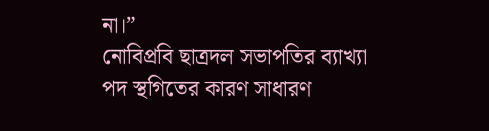না।”
নোবিপ্রবি ছাত্রদল সভাপতির ব্যাখ্যা
পদ স্থগিতের কারণ সাধারণ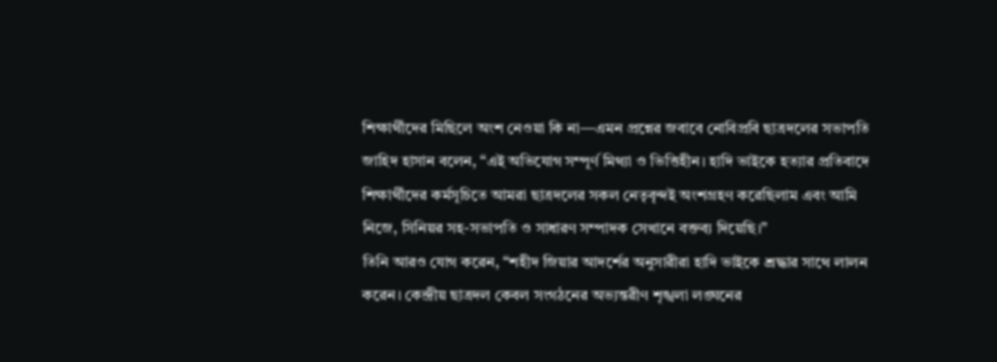শিক্ষার্থীদের মিছিলে অংশ নেওয়া কি না—এমন প্রশ্নের জবাবে নোবিপ্রবি ছাত্রদলের সভাপতি জাহিদ হাসান বলেন, “এই অভিযোগ সম্পূর্ণ মিথ্যা ও ভিত্তিহীন। হাদি ভাইকে হত্যার প্রতিবাদে শিক্ষার্থীদের কর্মসূচিতে আমরা ছাত্রদলের সকল নেতৃবৃন্দই অংশগ্রহণ করেছিলাম এবং আমি নিজে, সিনিয়র সহ-সভাপতি ও সাধারণ সম্পাদক সেখানে বক্তব্য দিয়েছি।”
তিনি আরও যোগ করেন, “শহীদ জিয়ার আদর্শের অনুসারীরা হাদি ভাইকে শ্রদ্ধার সাথে লালন করেন। কেন্দ্রীয় ছাত্রদল কেবল সংগঠনের অভ্যন্তরীণ শৃঙ্খলা লঙ্ঘনের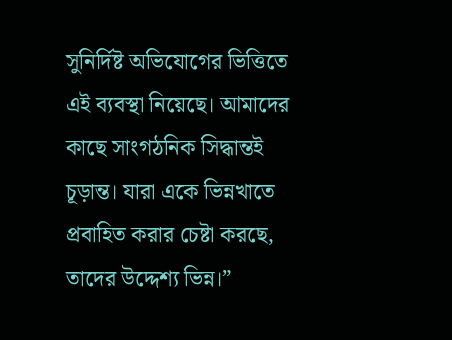সুনির্দিষ্ট অভিযোগের ভিত্তিতে এই ব্যবস্থা নিয়েছে। আমাদের কাছে সাংগঠনিক সিদ্ধান্তই চূড়ান্ত। যারা একে ভিন্নখাতে প্রবাহিত করার চেষ্টা করছে, তাদের উদ্দেশ্য ভিন্ন।”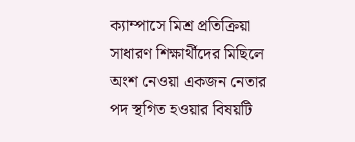ক্যাম্পাসে মিশ্র প্রতিক্রিয়া
সাধারণ শিক্ষার্থীদের মিছিলে অংশ নেওয়া একজন নেতার পদ স্থগিত হওয়ার বিষয়টি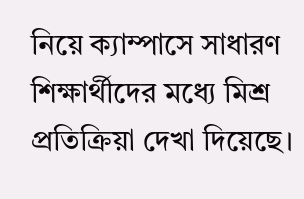নিয়ে ক্যাম্পাসে সাধারণ শিক্ষার্থীদের মধ্যে মিশ্র প্রতিক্রিয়া দেখা দিয়েছে।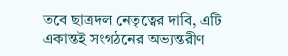তবে ছাত্রদল নেতৃত্বের দাবি, এটি একান্তই সংগঠনের অভ্যন্তরীণ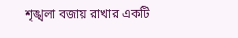শৃঙ্খলা বজায় রাখার একটি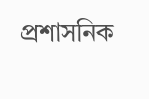প্রশাসনিক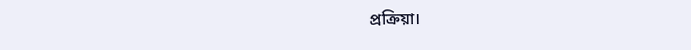প্রক্রিয়া।